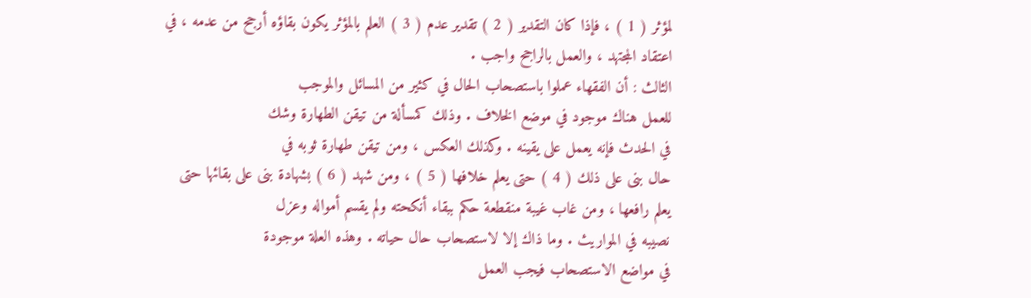لمؤثر ( 1 ) ، فإذا كان التقدير ( 2 ) تقدير عدم ( 3 ) العلم بالمؤثر يكون بقاؤه أرجح من عدمه ، في
اعتقاد المجتهد ، والعمل بالراجح واجب .
الثالث : أن الفقهاء عملوا باستصحاب الحال في كثير من المسائل والموجب
للعمل هناك موجود في موضع الخلاف . وذلك كمسألة من تيقن الطهارة وشك
في الحدث فإنه يعمل على يقينه . وكذلك العكس ، ومن تيقن طهارة ثوبه في
حال بنى على ذلك ( 4 ) حتى يعلم خلافها ( 5 ) ، ومن شهد ( 6 ) بشهادة بنى على بقائها حتى
يعلم رافعها ، ومن غاب غيبة منقطعة حكم ببقاء أنكحته ولم يقسم أمواله وعزل
نصيبه في المواريث . وما ذاك إلا لاستصحاب حال حياته . وهذه العلة موجودة
في مواضع الاستصحاب فيجب العمل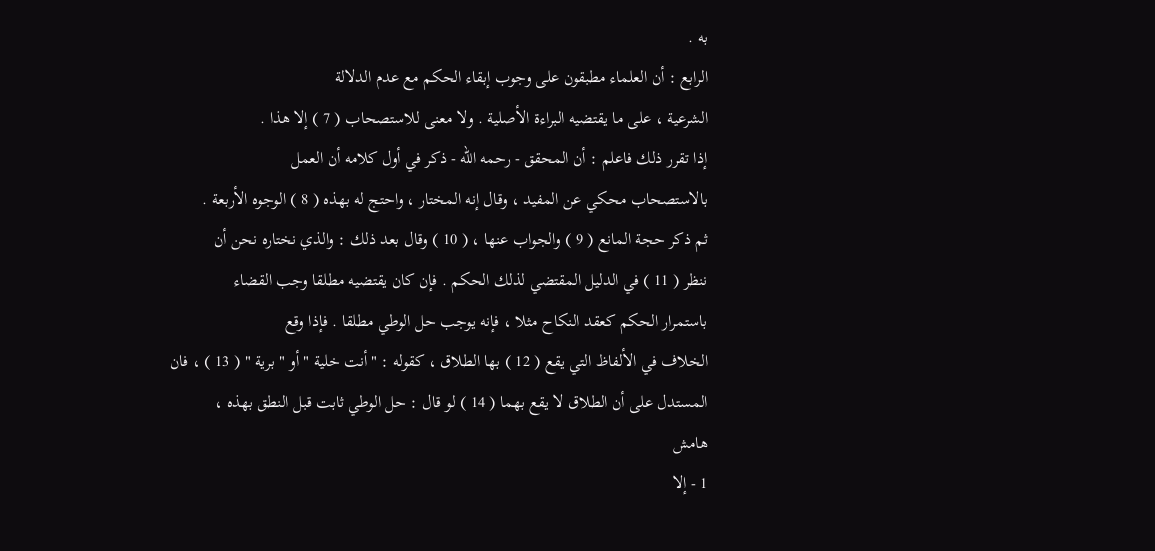به .
الرابع : أن العلماء مطبقون على وجوب إبقاء الحكم مع عدم الدلالة
الشرعية ، على ما يقتضيه البراءة الأصلية . ولا معنى للاستصحاب ( 7 ) إلا هذا .
إذا تقرر ذلك فاعلم : أن المحقق - رحمه الله - ذكر في أول كلامه أن العمل
بالاستصحاب محكي عن المفيد ، وقال إنه المختار ، واحتج له بهذه ( 8 ) الوجوه الأربعة .
ثم ذكر حجة المانع ( 9 ) والجواب عنها ، ( 10 ) وقال بعد ذلك : والذي نختاره نحن أن
ننظر ( 11 ) في الدليل المقتضي لذلك الحكم . فإن كان يقتضيه مطلقا وجب القضاء
باستمرار الحكم كعقد النكاح مثلا ، فإنه يوجب حل الوطي مطلقا . فإذا وقع
الخلاف في الألفاظ التي يقع ( 12 ) بها الطلاق ، كقوله : " أنت خلية " أو " برية " ( 13 ) ، فان
المستدل على أن الطلاق لا يقع بهما ( 14 ) لو قال : حل الوطي ثابت قبل النطق بهذه ،
هامش
1 - إلا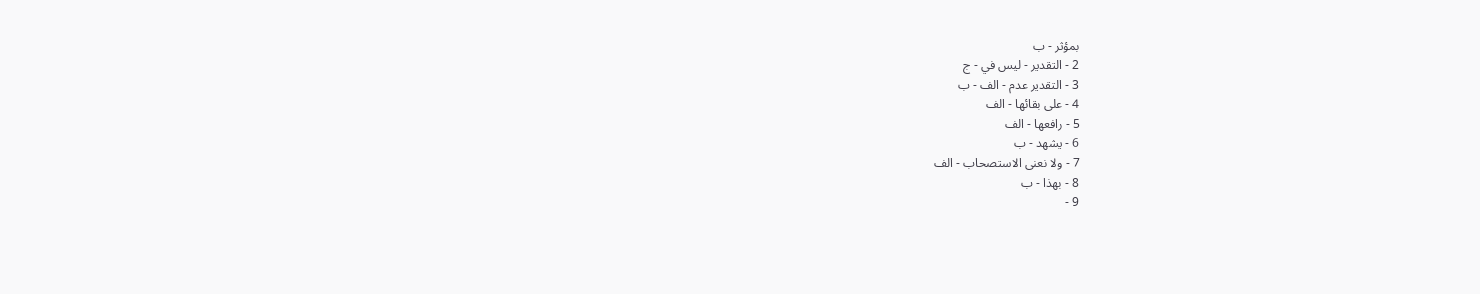بمؤثر - ب
2 - التقدير - ليس في - ج
3 - التقدير عدم - الف - ب
4 - على بقائها - الف
5 - رافعها - الف
6 - يشهد - ب
7 - ولا نعنى الاستصحاب - الف
8 - بهذا - ب
9 -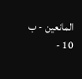المانعين - ب
10 -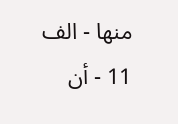منها - الف
11 - أن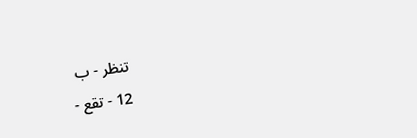تنظر - ب
12 - تقع -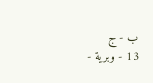ب - ج
13 - وبرية -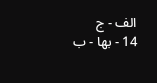الف - ج
14 - بها - ب